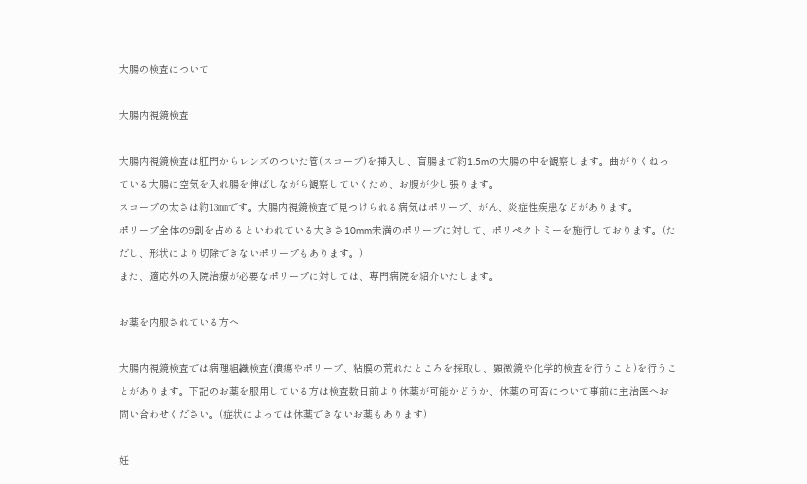大腸の検査について

大腸内視鏡検査

大腸内視鏡検査は肛門からレンズのついた管(スコープ)を挿入し、盲腸まで約1.5mの大腸の中を観察します。曲がりくねっている大腸に空気を入れ腸を伸ばしながら観察していくため、お腹が少し張ります。
スコープの太さは約13㎜です。大腸内視鏡検査で見つけられる病気はポリープ、がん、炎症性疾患などがあります。
ポリープ全体の9割を占めるといわれている大きさ10mm未満のポリープに対して、ポリペクトミーを施行しております。(ただし、形状により切除できないポリープもあります。)
また、適応外の入院治療が必要なポリープに対しては、専門病院を紹介いたします。

お薬を内服されている方へ

大腸内視鏡検査では病理組織検査(潰瘍やポリープ、粘膜の荒れたところを採取し、顕微鏡や化学的検査を行うこと)を行うことがあります。下記のお薬を服用している方は検査数日前より休薬が可能かどうか、休薬の可否について事前に主治医へお問い合わせください。(症状によっては休薬できないお薬もあります)

妊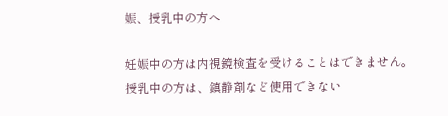娠、授乳中の方へ

妊娠中の方は内視鏡検査を受けることはできません。
授乳中の方は、鎮静剤など使用できない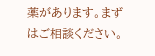薬があります。まずはご相談ください。